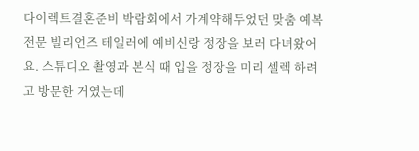다이렉트결혼준비 박람회에서 가계약해두었던 맞춤 예복 전문 빌리언즈 테일러에 예비신랑 정장을 보러 다녀왔어요. 스튜디오 촬영과 본식 때 입을 정장을 미리 셀렉 하려고 방문한 거였는데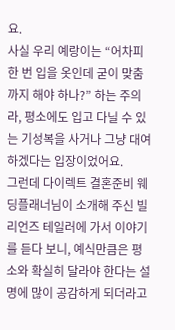요.
사실 우리 예랑이는 “어차피 한 번 입을 옷인데 굳이 맞춤까지 해야 하나?” 하는 주의라, 평소에도 입고 다닐 수 있는 기성복을 사거나 그냥 대여하겠다는 입장이었어요.
그런데 다이렉트 결혼준비 웨딩플래너님이 소개해 주신 빌리언즈 테일러에 가서 이야기를 듣다 보니, 예식만큼은 평소와 확실히 달라야 한다는 설명에 많이 공감하게 되더라고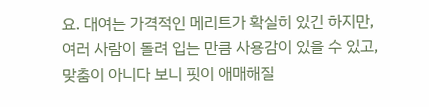요. 대여는 가격적인 메리트가 확실히 있긴 하지만, 여러 사람이 돌려 입는 만큼 사용감이 있을 수 있고, 맞춤이 아니다 보니 핏이 애매해질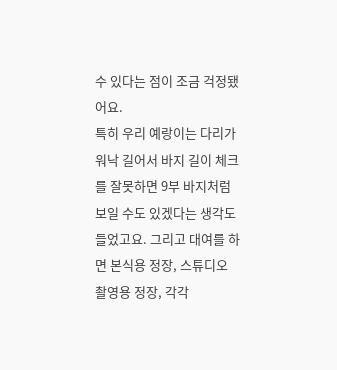수 있다는 점이 조금 걱정됐어요.
특히 우리 예랑이는 다리가 워낙 길어서 바지 길이 체크를 잘못하면 9부 바지처럼 보일 수도 있겠다는 생각도 들었고요. 그리고 대여를 하면 본식용 정장, 스튜디오 촬영용 정장, 각각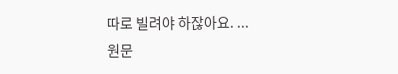따로 빌려야 하잖아요. ...
원문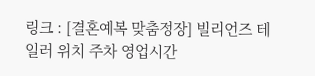링크 : [결혼예복 맞춤정장] 빌리언즈 테일러 위치 주차 영업시간